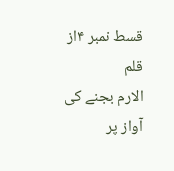قسط نمبر ۴از قلم
الارم بجنے کی آواز پر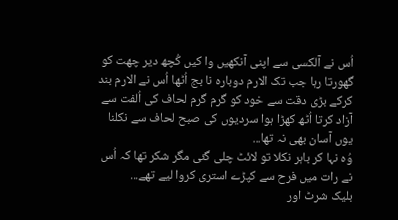اُس نے آلكسی سے اپنی آنکھیں وا کیں کُچھ دیر چھت کو گھورتا رہا جب تک الارم دوبارہ نا بج اُٹھا اُس نے الارم بند کرکے بڑی دقت سے خود کو گرم گرم لحاف کی اُلفت سے آزاد کرتا اُٹھ کھڑا ہوا سردیوں کی صبح لحاف سے نکلنا یوں آسان بھی نہ تھا...
وُہ نہا کر باہر نکلا تو لائٹ چلی گئی مگر شکر تھا کہ اُس نے رات میں فرح سے کپڑے استری کروا لیے تھے...
بلیک شرٹ اور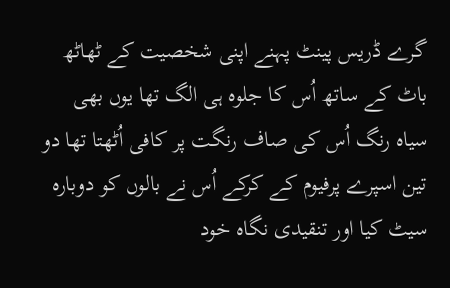گرے ڈریس پینٹ پہنے اپنی شخصیت کے ٹھاٹھ باٹ کے ساتھ اُس کا جلوہ ہی الگ تھا یوں بھی سیاہ رنگ اُس کی صاف رنگت پر کافی اُٹھتا تھا دو تین اسپرے پرفیوم کے کرکے اُس نے بالوں کو دوبارہ سیٹ کیا اور تنقیدی نگاہ خود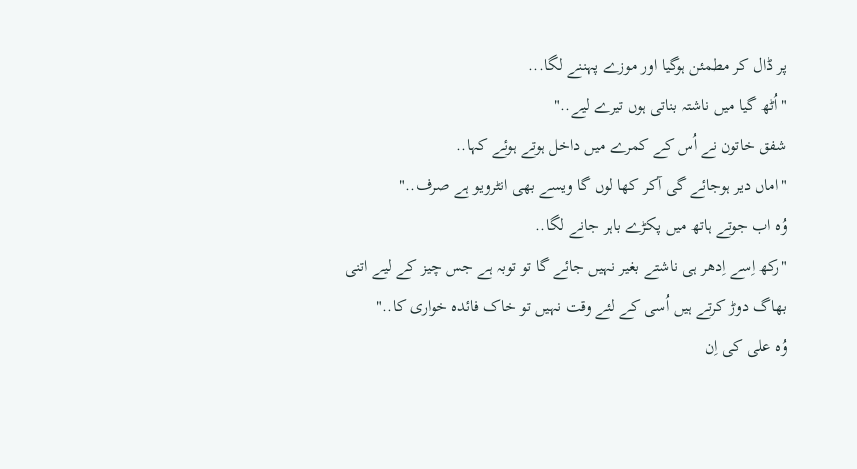پر ڈال کر مطمئن ہوگیا اور موزے پہننے لگا...
"اُٹھ گیا میں ناشتہ بناتی ہوں تیرے لیے.."
شفق خاتون نے اُس کے کمرے میں داخل ہوتے ہوئے کہا..
"اماں دیر ہوجائے گی آکر کھا لوں گا ویسے بھی انٹرویو ہے صرف.."
وُہ اب جوتے ہاتھ میں پکڑے باہر جانے لگا..
"رکھ اِسے اِدھر ہی ناشتے بغیر نہیں جائے گا تو توبہ ہے جس چیز کے لیے اتنی بھاگ دوڑ کرتے ہیں اُسی کے لئے وقت نہیں تو خاک فائدہ خواری کا.."
وُہ علی کی اِن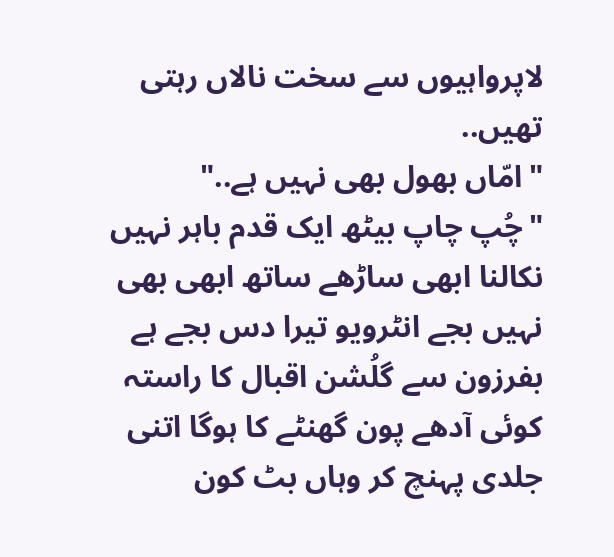لاپرواہیوں سے سخت نالاں رہتی تھیں..
"امّاں بھول بھی نہیں ہے.."
"چُپ چاپ بیٹھ ایک قدم باہر نہیں نکالنا ابھی ساڑھے ساتھ ابھی بھی نہیں بجے انٹرویو تیرا دس بجے ہے بفرزون سے گلُشن اقبال کا راستہ کوئی آدھے پون گھنٹے کا ہوگا اتنی جلدی پہنچ کر وہاں بٹ کون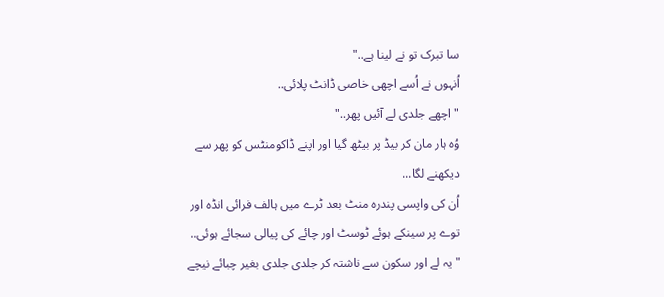سا تبرک تو نے لینا ہے.."
اُنہوں نے اُسے اچھی خاصی ڈانٹ پلائی..
"اچھے جلدی لے آئیں پھر.."
وُہ ہار مان کر بیڈ پر بیٹھ گیا اور اپنے ڈاکومنٹس کو پھر سے دیکھنے لگا...
اُن کی واپسی پندرہ منٹ بعد ٹرے میں ہالف فرائی انڈہ اور توے پر سینکے ہوئے ٹوسٹ اور چائے کی پیالی سجائے ہوئی..
"یہ لے اور سکون سے ناشتہ کر جلدی جلدی بغیر چبائے نیچے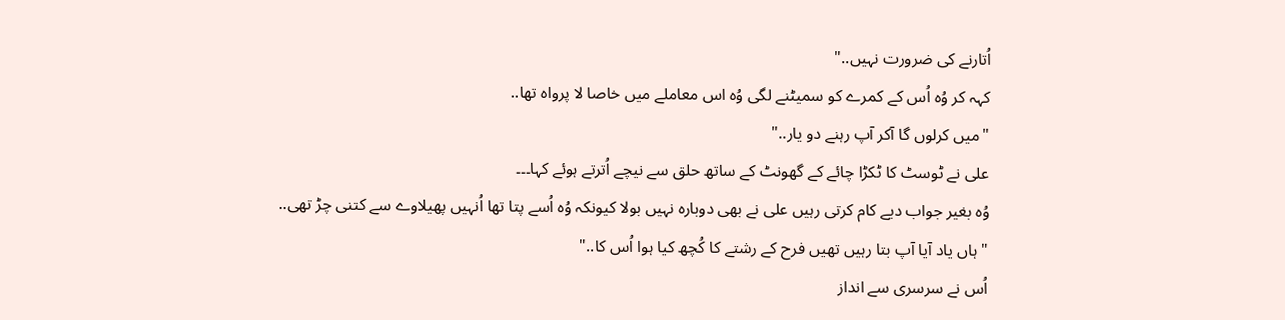اُتارنے کی ضرورت نہیں.."
کہہ کر وُہ اُس کے کمرے کو سمیٹنے لگی وُہ اس معاملے میں خاصا لا پرواہ تھا..
"میں کرلوں گا آکر آپ رہنے دو یار.."
علی نے ٹوسٹ کا ٹکڑا چائے کے گھونٹ کے ساتھ حلق سے نیچے اُترتے ہوئے کہا۔۔۔
وُہ بغیر جواب دیے کام کرتی رہیں علی نے بھی دوبارہ نہیں بولا کیونکہ وُہ اُسے پتا تھا اُنہیں پھیلاوے سے کتنی چڑ تھی..
"ہاں یاد آیا آپ بتا رہیں تھیں فرح کے رشتے کا کُچھ کیا ہوا اُس کا.."
اُس نے سرسری سے انداز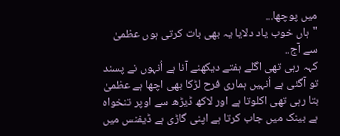میں پوچھا...
"ہاں خوب یاد دلایا یہ بھی بات کرتی ہوں عظمیٰ سے آج..
کہہ رہی تھی اگلے ہفتے دیکھنے آنا ہے اُنہوں نے پسند تو آگئی ہے اُنہیں ہماری فرح لڑکا بھی اچھا ہے عظمیٰ بتا رہی تھی اکلوتا ہے اور لاکھ ڈیڑھ سے اوپر تنخواہ ہے بینک میں جاب کرتا ہے اپنی گاڑی ہے ڈیفنس میں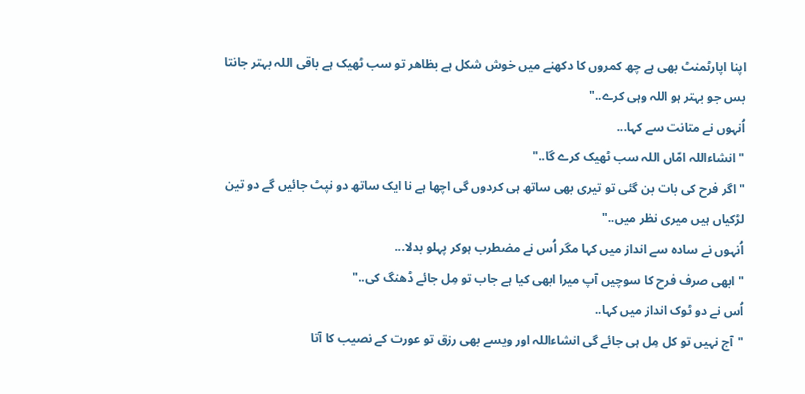اپنا اپارٹمنٹ بھی ہے چھ کمروں کا دکھنے میں خوش شکل ہے بظاھر تو سب ٹھیک ہے باقی اللہ بہتر جانتا بس جو بہتر ہو اللہ وہی کرے.."
اُنہوں نے متانت سے کہا...
"انشاءاللہ امّاں اللہ سب ٹھیک کرے گا.."
"اگر فرح کی بات بن گئی تو تیری بھی ساتھ ہی کردوں گی اچھا ہے نا ایک ساتھ دو نپٹ جائیں گے دو تین لڑکیاں ہیں میری نظر میں.."
اُنہوں نے سادہ سے انداز میں کہا مگر اُس نے مضطرب ہوکر پہلو بدلا...
"ابھی صرف فرح کا سوچیں آپ میرا ابھی کیا ہے جاب تو مِل جائے ڈھنگ کی.."
اُس نے دو ٹوک انداز میں کہا..
"آج نہیں تو کل مِل ہی جائے گی انشاءاللہ اور ویسے بھی رزق تو عورت کے نصیب کا آتا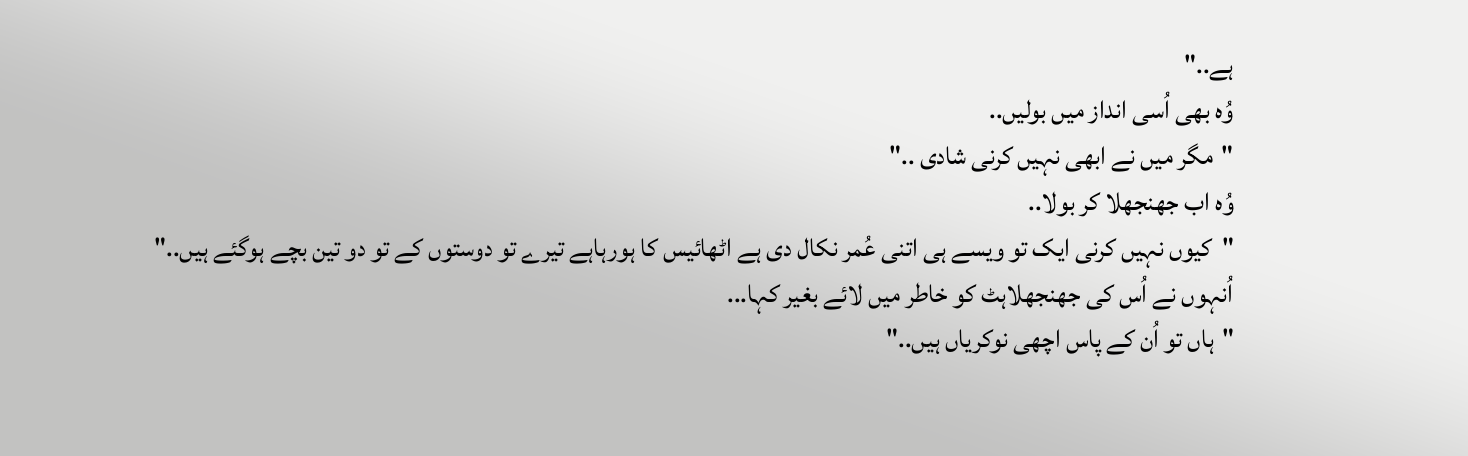ہے.."
وُہ بھی اُسی انداز میں بولیں..
"مگر میں نے ابھی نہیں کرنی شادی .."
وُہ اب جھنجھلا کر بولا..
"کیوں نہیں کرنی ایک تو ویسے ہی اتنی عُمر نکال دی ہے اٹھائیس کا ہورہاہے تیرے تو دوستوں کے تو دو تین بچے ہوگئے ہیں.."
اُنہوں نے اُس کی جھنجھلاہٹ کو خاطر میں لائے بغیر کہا...
"ہاں تو اُن کے پاس اچھی نوکریاں ہیں.."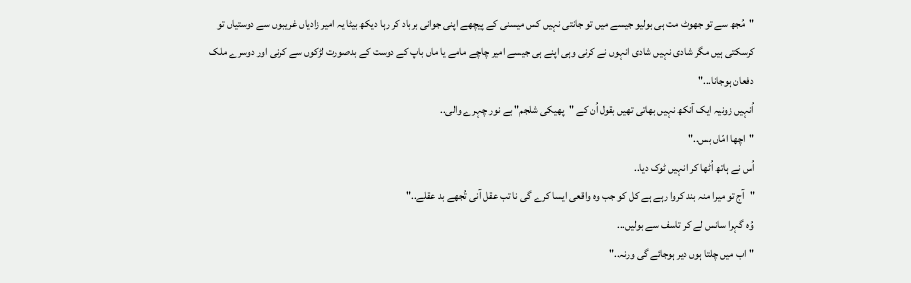"مُجھ سے تو جھوٹ مت ہی بولیو جیسے میں تو جانتی نہیں کس میسنی کے پیچھے اپنی جوانی برباد کر رہا دیکھ بیٹا یہ امیر زادیاں غریبوں سے دوستیاں تو کرسکتی ہیں مگر شادی نہیں شادی انہوں نے کرنی وہی اپنے ہی جیسے امیر چاچے مامے یا ماں باپ کے دوست کے بدصورت لڑکوں سے کرنی اور دوسرے ملک دفعان ہوجانا..."
اُنہیں زونیہ ایک آنکھ نہیں بھاتی تھیں بقول اُن کے "پھیکی شلجم" بے نور چہرے والی..
"اچھا امّاں بس.."
اُس نے ہاتھ اُٹھا کر انہیں ٹوک دیا..
"آج تو میرا منہ بند کروا رہے ہے کل کو جب وہ واقعی ایسا کرے گی نا تب عقل آنی تُجھے بد عقلے.."
وُہ گہرا سانس لے کر تاسف سے بولیں...
"اب میں چلتا ہوں دیر ہوجائے گی ورنہ.."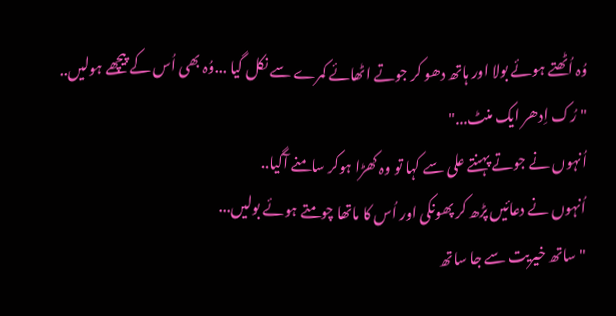وُہ اُٹھتے ہوئے بولا اور ہاتھ دھو کر جوتے اٹھائے کمرے سے نکل گیا ...وُہ بھی اُس کے پیچھے ہولیں..
"رُک اِدھر ایک منٹ..."
اُنہوں نے جوتے پہنتے علی سے کہا تو وہ کھڑا ہوکر سامنے آگیا..
اُنہوں نے دعائیں پڑھ کر پھونکی اور اُس کا ماتھا چومتے ہوئے بولیں...
"ساتھ خیریت سے جا ساتھ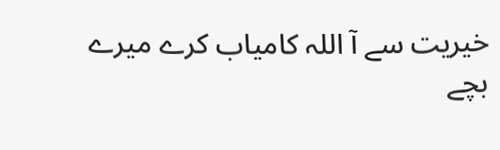خیریت سے آ اللہ کامیاب کرے میرے بچے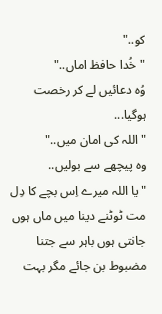کو.."
"خُدا حافظ اماں.."
وُہ دعائیں لے کر رخصت ہوگیا...
"اللہ کی امان میں.."
وہ پیچھے سے بولیں..
"یا اللہ میرے اِس بچے کا دِل مت ٹوٹنے دینا میں ماں ہوں جانتی ہوں باہر سے جتنا مضبوط بن جائے مگر بہت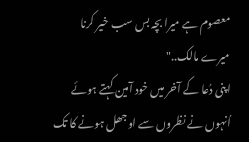معصوم ہے میرا بچہ بس سب خیر کرنا میرے مالک.."
اپنی دُعا کے آخر میں خود آمین کہتے ہوئے اُنہوں نے نظروں سے اوجھل ہونے کا تک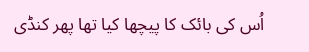اُس کی بائک کا پیچھا کیا تھا پھر کنڈی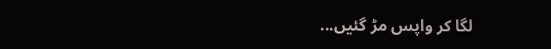لگا کر واپس مڑ گئیں...